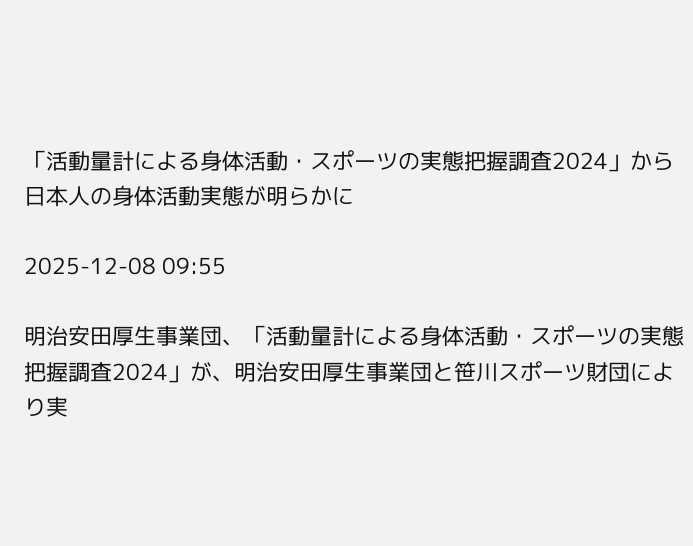「活動量計による身体活動・スポーツの実態把握調査2024」から日本人の身体活動実態が明らかに

2025-12-08 09:55

明治安田厚生事業団、「活動量計による身体活動・スポーツの実態把握調査2024」が、明治安田厚生事業団と笹川スポーツ財団により実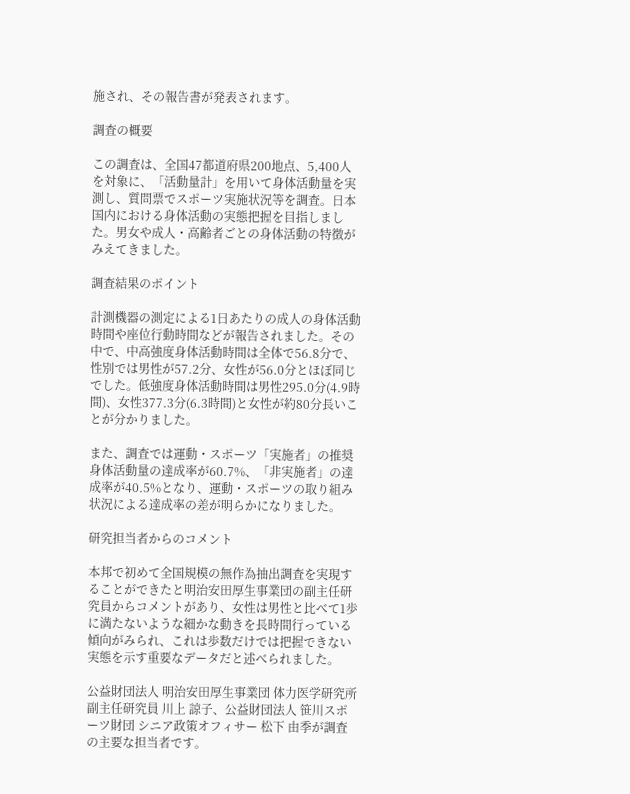施され、その報告書が発表されます。

調査の概要

この調査は、全国47都道府県200地点、5,400人を対象に、「活動量計」を用いて身体活動量を実測し、質問票でスポーツ実施状況等を調査。日本国内における身体活動の実態把握を目指しました。男女や成人・高齢者ごとの身体活動の特徴がみえてきました。

調査結果のポイント

計測機器の測定による1日あたりの成人の身体活動時間や座位行動時間などが報告されました。その中で、中高強度身体活動時間は全体で56.8分で、性別では男性が57.2分、女性が56.0分とほぼ同じでした。低強度身体活動時間は男性295.0分(4.9時間)、女性377.3分(6.3時間)と女性が約80分長いことが分かりました。

また、調査では運動・スポーツ「実施者」の推奨身体活動量の達成率が60.7%、「非実施者」の達成率が40.5%となり、運動・スポーツの取り組み状況による達成率の差が明らかになりました。

研究担当者からのコメント

本邦で初めて全国規模の無作為抽出調査を実現することができたと明治安田厚生事業団の副主任研究員からコメントがあり、女性は男性と比べて1歩に満たないような細かな動きを長時間行っている傾向がみられ、これは歩数だけでは把握できない実態を示す重要なデータだと述べられました。

公益財団法人 明治安田厚生事業団 体力医学研究所 副主任研究員 川上 諒子、公益財団法人 笹川スポーツ財団 シニア政策オフィサー 松下 由季が調査の主要な担当者です。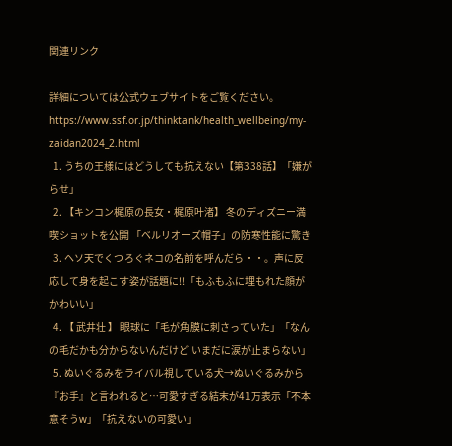関連リンク

詳細については公式ウェブサイトをご覧ください。https://www.ssf.or.jp/thinktank/health_wellbeing/my-zaidan2024_2.html
  1. うちの王様にはどうしても抗えない【第338話】「嫌がらせ」
  2. 【キンコン梶原の長女・梶原叶渚】 冬のディズニー満喫ショットを公開 「ベルリオーズ帽子」の防寒性能に驚き
  3. ヘソ天でくつろぐネコの名前を呼んだら・・。声に反応して身を起こす姿が話題に!!「もふもふに埋もれた顔がかわいい」
  4. 【 武井壮 】 眼球に「毛が角膜に刺さっていた」「なんの毛だかも分からないんだけど いまだに涙が止まらない」
  5. ぬいぐるみをライバル視している犬→ぬいぐるみから『お手』と言われると…可愛すぎる結末が41万表示「不本意そうw」「抗えないの可愛い」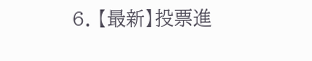6. 【最新】投票進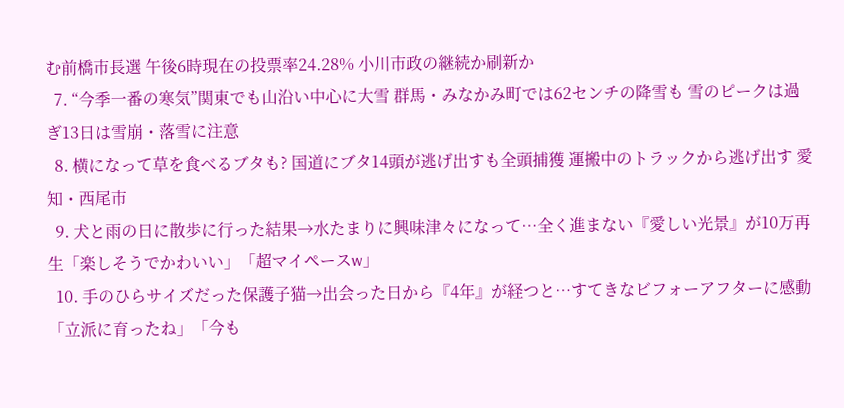む前橋市長選 午後6時現在の投票率24.28% 小川市政の継続か刷新か
  7. “今季一番の寒気”関東でも山沿い中心に大雪 群馬・みなかみ町では62センチの降雪も 雪のピークは過ぎ13日は雪崩・落雪に注意
  8. 横になって草を食べるブタも? 国道にブタ14頭が逃げ出すも全頭捕獲 運搬中のトラックから逃げ出す 愛知・西尾市
  9. 犬と雨の日に散歩に行った結果→水たまりに興味津々になって…全く進まない『愛しい光景』が10万再生「楽しそうでかわいい」「超マイペースw」
  10. 手のひらサイズだった保護子猫→出会った日から『4年』が経つと…すてきなビフォーアフターに感動「立派に育ったね」「今も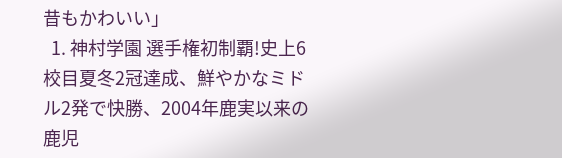昔もかわいい」
  1. 神村学園 選手権初制覇!史上6校目夏冬2冠達成、鮮やかなミドル2発で快勝、2004年鹿実以来の鹿児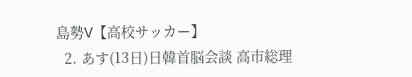島勢V【高校サッカー】
  2. あす(13日)日韓首脳会談 高市総理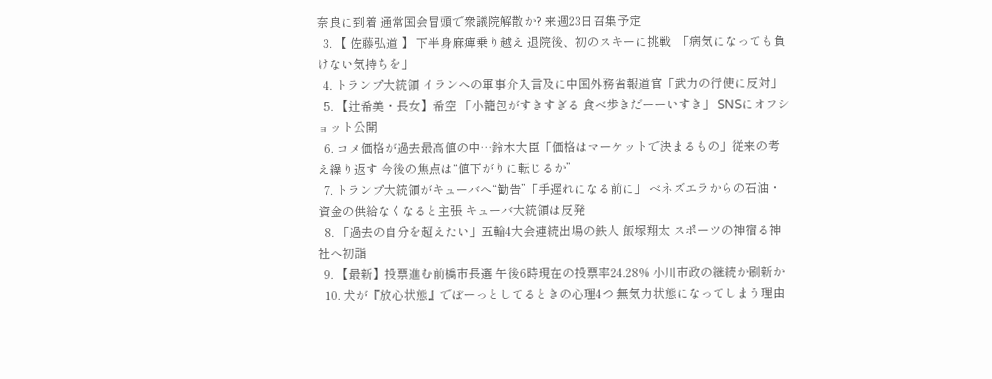奈良に到着 通常国会冒頭で衆議院解散か? 来週23日召集予定
  3. 【 佐藤弘道 】 下半身麻痺乗り越え 退院後、初のスキーに挑戦  「病気になっても負けない気持ちを」
  4. トランプ大統領 イランへの軍事介入言及に中国外務省報道官「武力の行使に反対」
  5. 【辻希美・長女】希空 「小籠包がすきすぎる 食べ歩きだーーいすき」 SNSにオフショット公開
  6. コメ価格が過去最高値の中…鈴木大臣「価格はマーケットで決まるもの」従来の考え繰り返す 今後の焦点は“値下がりに転じるか”
  7. トランプ大統領がキューバへ“勧告”「手遅れになる前に」 ベネズエラからの石油・資金の供給なくなると主張 キューバ大統領は反発
  8. 「過去の自分を超えたい」五輪4大会連続出場の鉄人 飯塚翔太 スポーツの神宿る神社へ初詣
  9. 【最新】投票進む前橋市長選 午後6時現在の投票率24.28% 小川市政の継続か刷新か
  10. 犬が『放心状態』でぼーっとしてるときの心理4つ 無気力状態になってしまう理由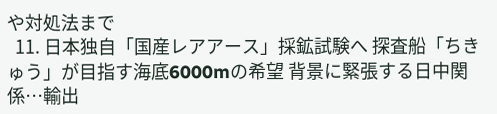や対処法まで
  11. 日本独自「国産レアアース」採鉱試験へ 探査船「ちきゅう」が目指す海底6000mの希望 背景に緊張する日中関係…輸出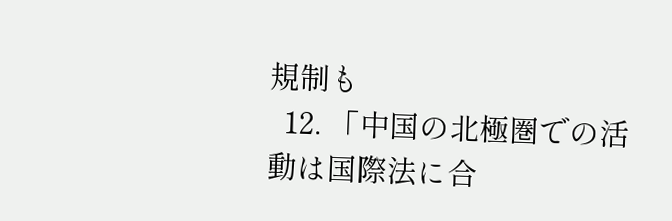規制も
  12. 「中国の北極圏での活動は国際法に合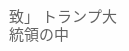致」 トランプ大統領の中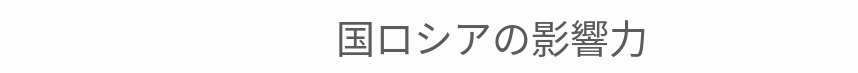国ロシアの影響力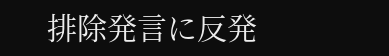排除発言に反発